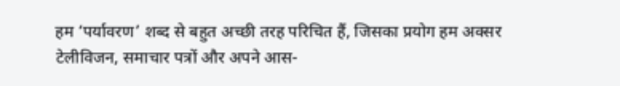हम ‘पर्यावरण’ शब्द से बहुत अच्छी तरह परिचित हैं, जिसका प्रयोग हम अक्सर टेलीविजन, समाचार पत्रों और अपने आस-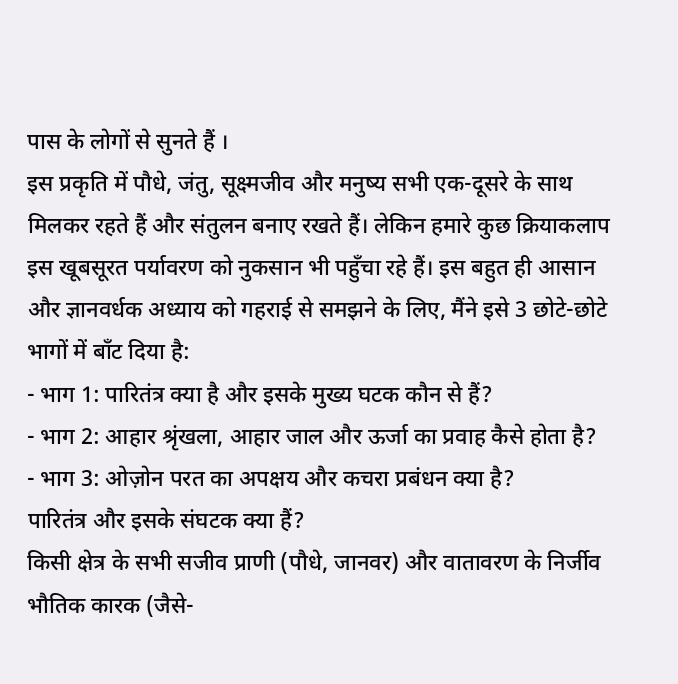पास के लोगों से सुनते हैं ।
इस प्रकृति में पौधे, जंतु, सूक्ष्मजीव और मनुष्य सभी एक-दूसरे के साथ मिलकर रहते हैं और संतुलन बनाए रखते हैं। लेकिन हमारे कुछ क्रियाकलाप इस खूबसूरत पर्यावरण को नुकसान भी पहुँचा रहे हैं। इस बहुत ही आसान और ज्ञानवर्धक अध्याय को गहराई से समझने के लिए, मैंने इसे 3 छोटे-छोटे भागों में बाँट दिया है:
- भाग 1: पारितंत्र क्या है और इसके मुख्य घटक कौन से हैं?
- भाग 2: आहार श्रृंखला, आहार जाल और ऊर्जा का प्रवाह कैसे होता है?
- भाग 3: ओज़ोन परत का अपक्षय और कचरा प्रबंधन क्या है?
पारितंत्र और इसके संघटक क्या हैं?
किसी क्षेत्र के सभी सजीव प्राणी (पौधे, जानवर) और वातावरण के निर्जीव भौतिक कारक (जैसे-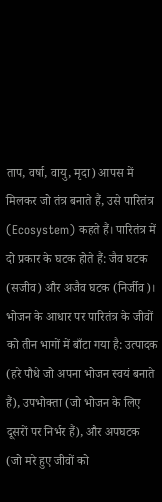ताप, वर्षा, वायु, मृदा) आपस में मिलकर जो तंत्र बनाते हैं, उसे पारितंत्र (Ecosystem) कहते हैं। पारितंत्र में दो प्रकार के घटक होते हैं: जैव घटक (सजीव) और अजैव घटक (निर्जीव)।
भोजन के आधार पर पारितंत्र के जीवों को तीन भागों में बाँटा गया है: उत्पादक (हरे पौधे जो अपना भोजन स्वयं बनाते हैं), उपभोक्ता (जो भोजन के लिए दूसरों पर निर्भर हैं), और अपघटक (जो मरे हुए जीवों को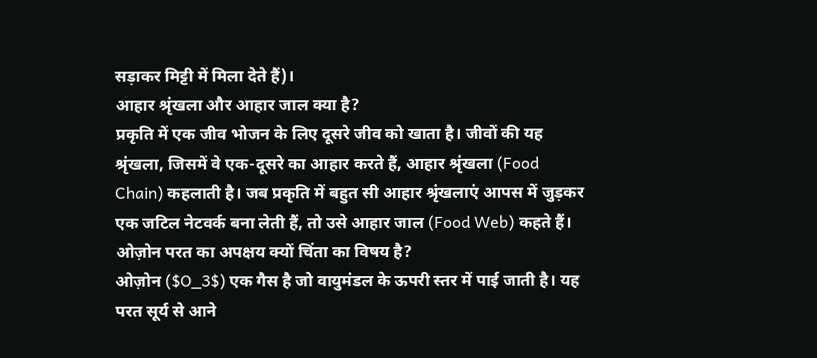सड़ाकर मिट्टी में मिला देते हैं)।
आहार श्रृंखला और आहार जाल क्या है?
प्रकृति में एक जीव भोजन के लिए दूसरे जीव को खाता है। जीवों की यह श्रृंखला, जिसमें वे एक-दूसरे का आहार करते हैं, आहार श्रृंखला (Food Chain) कहलाती है। जब प्रकृति में बहुत सी आहार श्रृंखलाएं आपस में जुड़कर एक जटिल नेटवर्क बना लेती हैं, तो उसे आहार जाल (Food Web) कहते हैं।
ओज़ोन परत का अपक्षय क्यों चिंता का विषय है?
ओज़ोन ($O_3$) एक गैस है जो वायुमंडल के ऊपरी स्तर में पाई जाती है। यह परत सूर्य से आने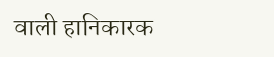वाली हानिकारक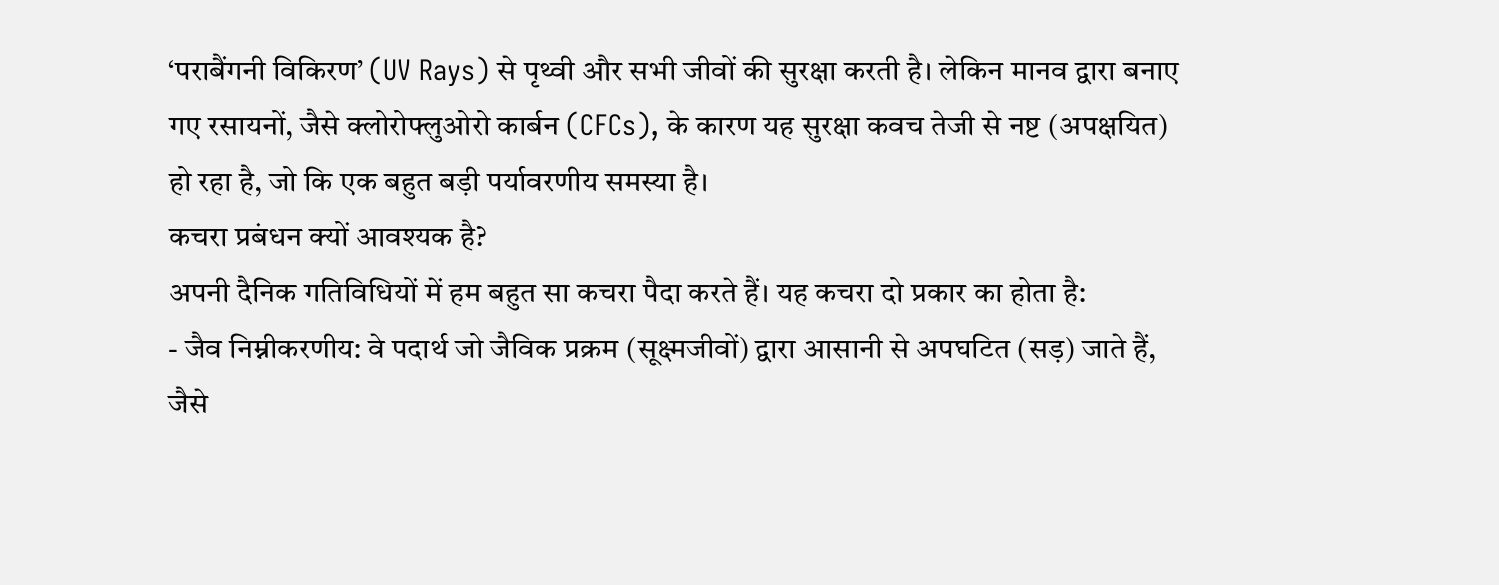‘पराबैंगनी विकिरण’ (UV Rays) से पृथ्वी और सभी जीवों की सुरक्षा करती है। लेकिन मानव द्वारा बनाए गए रसायनों, जैसे क्लोरोफ्लुओरो कार्बन (CFCs), के कारण यह सुरक्षा कवच तेजी से नष्ट (अपक्षयित) हो रहा है, जो कि एक बहुत बड़ी पर्यावरणीय समस्या है।
कचरा प्रबंधन क्यों आवश्यक है?
अपनी दैनिक गतिविधियों में हम बहुत सा कचरा पैदा करते हैं। यह कचरा दो प्रकार का होता है:
- जैव निम्नीकरणीय: वे पदार्थ जो जैविक प्रक्रम (सूक्ष्मजीवों) द्वारा आसानी से अपघटित (सड़) जाते हैं, जैसे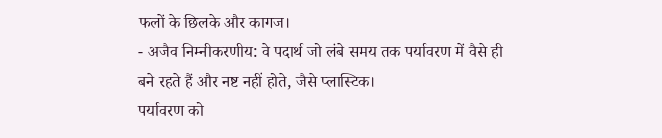फलों के छिलके और कागज।
- अजैव निम्नीकरणीय: वे पदार्थ जो लंबे समय तक पर्यावरण में वैसे ही बने रहते हैं और नष्ट नहीं होते, जैसे प्लास्टिक।
पर्यावरण को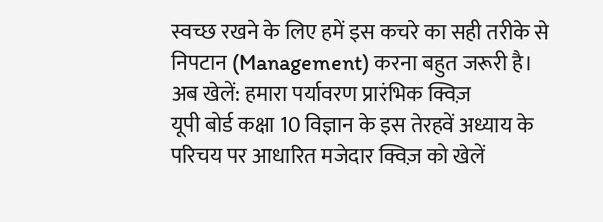स्वच्छ रखने के लिए हमें इस कचरे का सही तरीके से निपटान (Management) करना बहुत जरूरी है।
अब खेलें: हमारा पर्यावरण प्रारंभिक क्विज़
यूपी बोर्ड कक्षा 10 विज्ञान के इस तेरहवें अध्याय के परिचय पर आधारित मजेदार क्विज़ को खेलें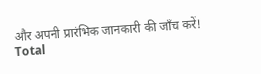और अपनी प्रारंभिक जानकारी की जाँच करें!
Total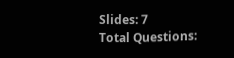Slides: 7
Total Questions: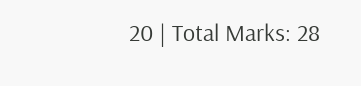20 | Total Marks: 28